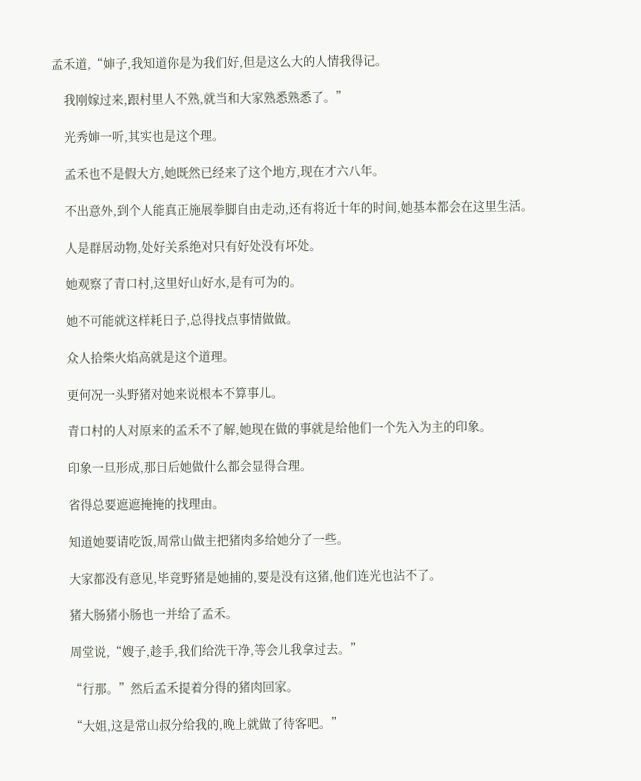孟禾道,“婶子,我知道你是为我们好,但是这么大的人情我得记。

    我刚嫁过来,跟村里人不熟,就当和大家熟悉熟悉了。”

    光秀婶一听,其实也是这个理。

    孟禾也不是假大方,她既然已经来了这个地方,现在才六八年。

    不出意外,到个人能真正施展拳脚自由走动,还有将近十年的时间,她基本都会在这里生活。

    人是群居动物,处好关系绝对只有好处没有坏处。

    她观察了青口村,这里好山好水,是有可为的。

    她不可能就这样耗日子,总得找点事情做做。

    众人拾柴火焰高就是这个道理。

    更何况一头野猪对她来说根本不算事儿。

    青口村的人对原来的孟禾不了解,她现在做的事就是给他们一个先入为主的印象。

    印象一旦形成,那日后她做什么都会显得合理。

    省得总要遮遮掩掩的找理由。

    知道她要请吃饭,周常山做主把猪肉多给她分了一些。

    大家都没有意见,毕竟野猪是她捕的,要是没有这猪,他们连光也沾不了。

    猪大肠猪小肠也一并给了孟禾。

    周堂说,“嫂子,趁手,我们给洗干净,等会儿我拿过去。”

    “行那。”然后孟禾提着分得的猪肉回家。

    “大姐,这是常山叔分给我的,晚上就做了待客吧。”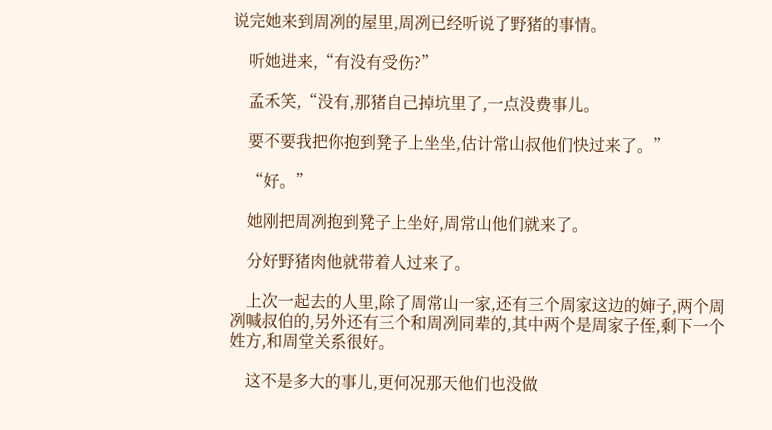说完她来到周冽的屋里,周冽已经听说了野猪的事情。

    听她进来,“有没有受伤?”

    孟禾笑,“没有,那猪自己掉坑里了,一点没费事儿。

    要不要我把你抱到凳子上坐坐,估计常山叔他们快过来了。”

    “好。”

    她刚把周冽抱到凳子上坐好,周常山他们就来了。

    分好野猪肉他就带着人过来了。

    上次一起去的人里,除了周常山一家,还有三个周家这边的婶子,两个周冽喊叔伯的,另外还有三个和周冽同辈的,其中两个是周家子侄,剩下一个姓方,和周堂关系很好。

    这不是多大的事儿,更何况那天他们也没做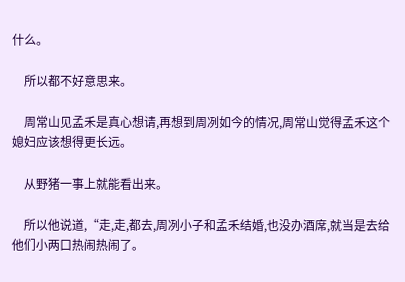什么。

    所以都不好意思来。

    周常山见孟禾是真心想请,再想到周冽如今的情况,周常山觉得孟禾这个媳妇应该想得更长远。

    从野猪一事上就能看出来。

    所以他说道,“走,走,都去,周冽小子和孟禾结婚,也没办酒席,就当是去给他们小两口热闹热闹了。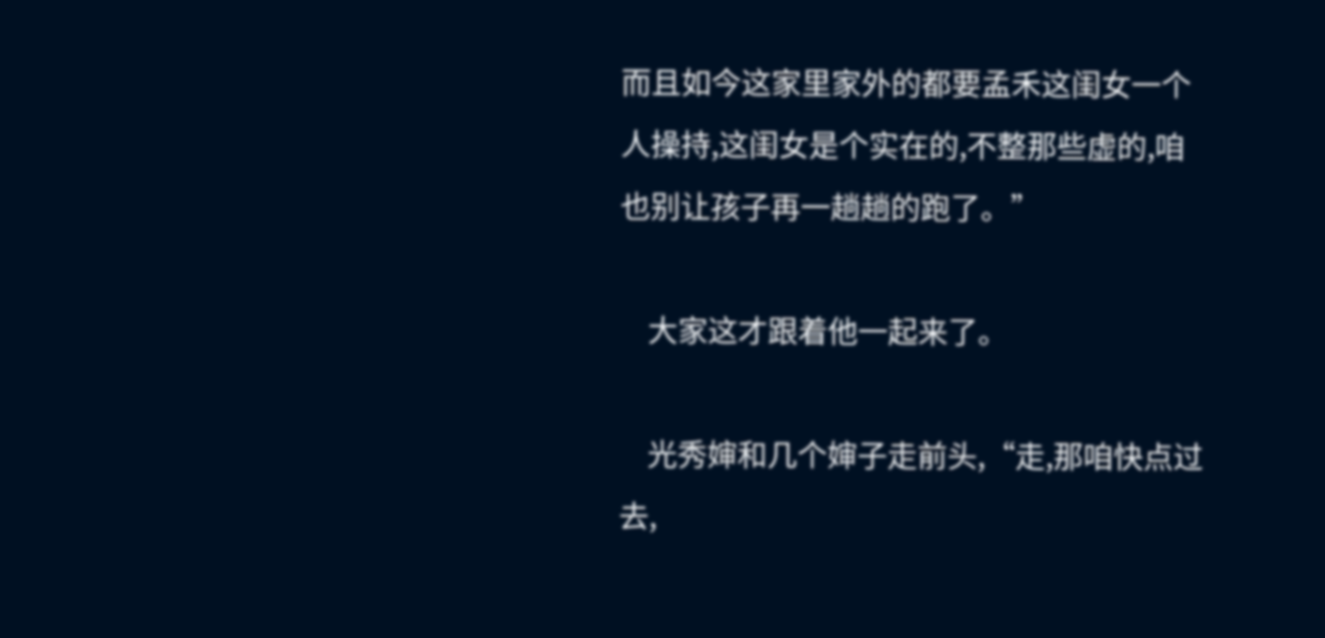而且如今这家里家外的都要孟禾这闺女一个人操持,这闺女是个实在的,不整那些虚的,咱也别让孩子再一趟趟的跑了。”

    大家这才跟着他一起来了。

    光秀婶和几个婶子走前头,“走,那咱快点过去,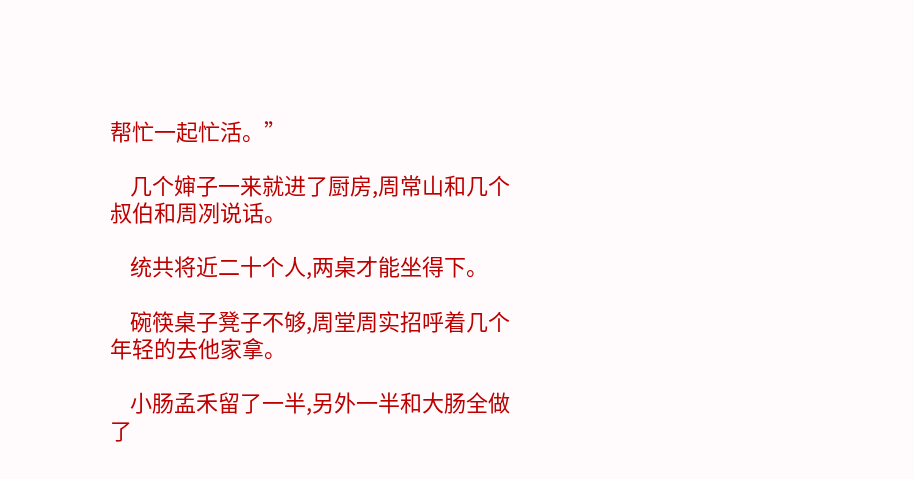帮忙一起忙活。”

    几个婶子一来就进了厨房,周常山和几个叔伯和周冽说话。

    统共将近二十个人,两桌才能坐得下。

    碗筷桌子凳子不够,周堂周实招呼着几个年轻的去他家拿。

    小肠孟禾留了一半,另外一半和大肠全做了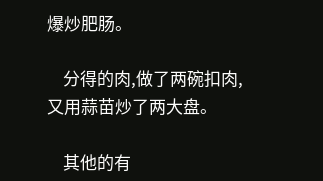爆炒肥肠。

    分得的肉,做了两碗扣肉,又用蒜苗炒了两大盘。

    其他的有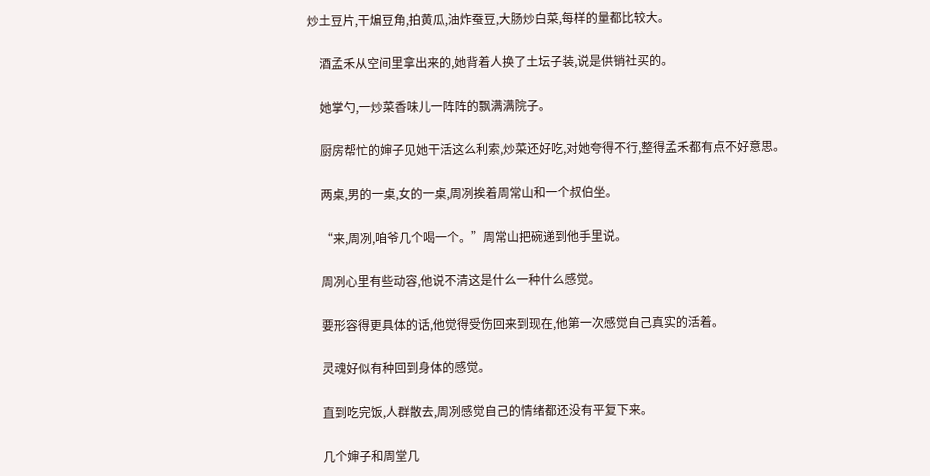炒土豆片,干煸豆角,拍黄瓜,油炸蚕豆,大肠炒白菜,每样的量都比较大。

    酒孟禾从空间里拿出来的,她背着人换了土坛子装,说是供销社买的。

    她掌勺,一炒菜香味儿一阵阵的飘满满院子。

    厨房帮忙的婶子见她干活这么利索,炒菜还好吃,对她夸得不行,整得孟禾都有点不好意思。

    两桌,男的一桌,女的一桌,周冽挨着周常山和一个叔伯坐。

    “来,周冽,咱爷几个喝一个。”周常山把碗递到他手里说。

    周冽心里有些动容,他说不清这是什么一种什么感觉。

    要形容得更具体的话,他觉得受伤回来到现在,他第一次感觉自己真实的活着。

    灵魂好似有种回到身体的感觉。

    直到吃完饭,人群散去,周冽感觉自己的情绪都还没有平复下来。

    几个婶子和周堂几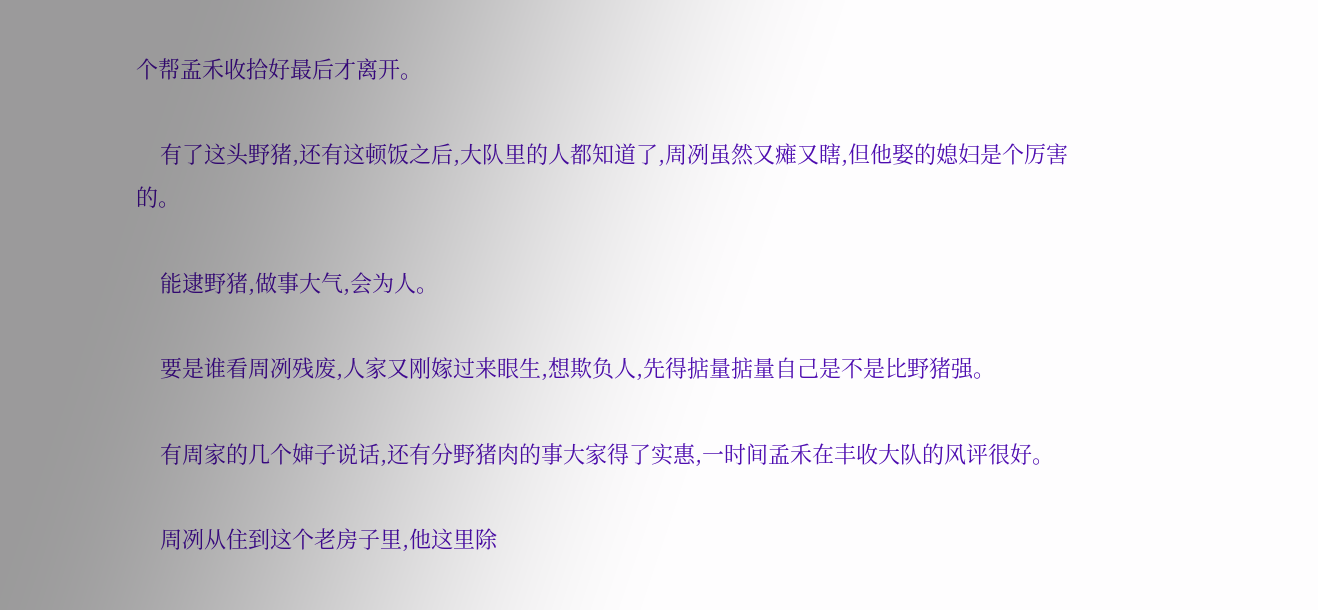个帮孟禾收拾好最后才离开。

    有了这头野猪,还有这顿饭之后,大队里的人都知道了,周冽虽然又瘫又瞎,但他娶的媳妇是个厉害的。

    能逮野猪,做事大气,会为人。

    要是谁看周冽残废,人家又刚嫁过来眼生,想欺负人,先得掂量掂量自己是不是比野猪强。

    有周家的几个婶子说话,还有分野猪肉的事大家得了实惠,一时间孟禾在丰收大队的风评很好。

    周冽从住到这个老房子里,他这里除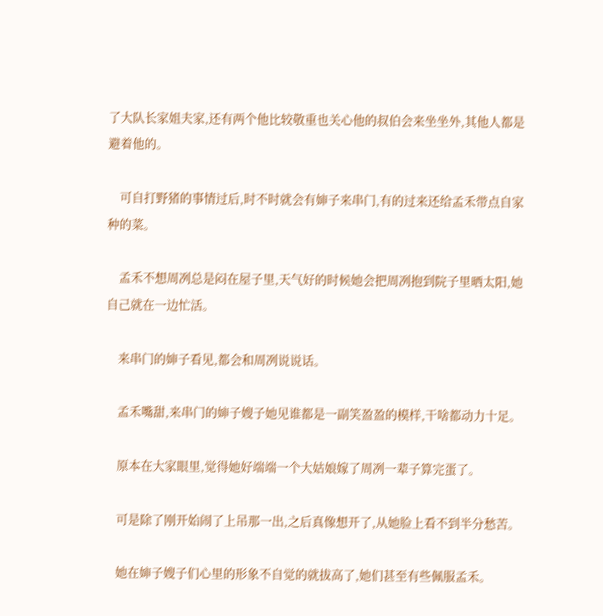了大队长家姐夫家,还有两个他比较敬重也关心他的叔伯会来坐坐外,其他人都是避着他的。

    可自打野猪的事情过后,时不时就会有婶子来串门,有的过来还给孟禾带点自家种的菜。

    孟禾不想周冽总是闷在屋子里,天气好的时候她会把周冽抱到院子里晒太阳,她自己就在一边忙活。

    来串门的婶子看见,都会和周冽说说话。

    孟禾嘴甜,来串门的婶子嫂子她见谁都是一副笑盈盈的模样,干啥都动力十足。

    原本在大家眼里,觉得她好端端一个大姑娘嫁了周冽一辈子算完蛋了。

    可是除了刚开始闹了上吊那一出,之后真像想开了,从她脸上看不到半分愁苦。

    她在婶子嫂子们心里的形象不自觉的就拔高了,她们甚至有些佩服孟禾。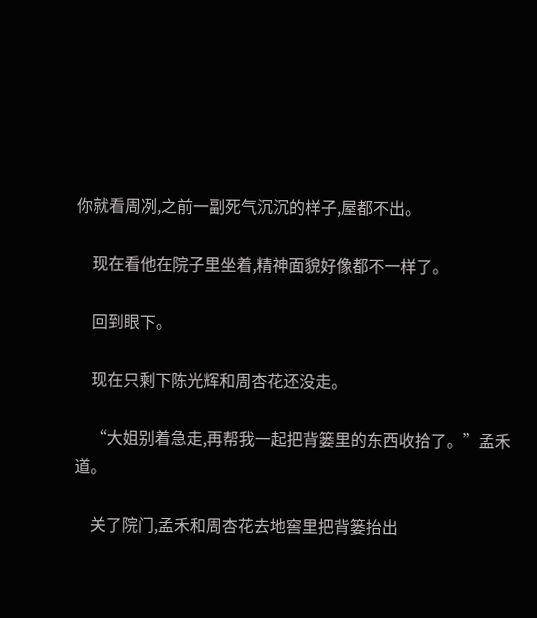你就看周冽,之前一副死气沉沉的样子,屋都不出。

    现在看他在院子里坐着,精神面貌好像都不一样了。

    回到眼下。

    现在只剩下陈光辉和周杏花还没走。

    “大姐别着急走,再帮我一起把背篓里的东西收拾了。”孟禾道。

    关了院门,孟禾和周杏花去地窖里把背篓抬出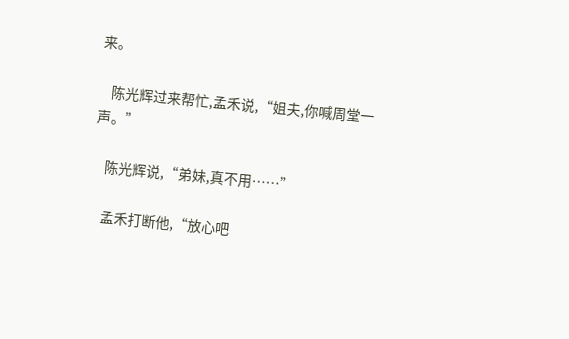来。

    陈光辉过来帮忙,孟禾说,“姐夫,你喊周堂一声。”

    陈光辉说,“弟妹,真不用……”

    孟禾打断他,“放心吧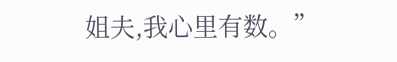姐夫,我心里有数。”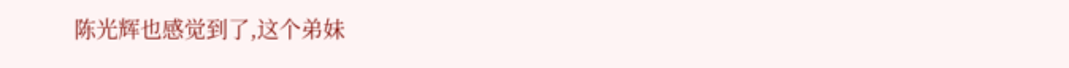陈光辉也感觉到了,这个弟妹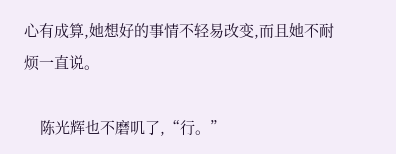心有成算,她想好的事情不轻易改变,而且她不耐烦一直说。

    陈光辉也不磨叽了,“行。”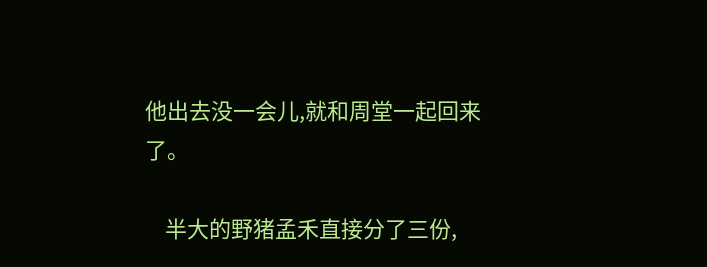他出去没一会儿,就和周堂一起回来了。

    半大的野猪孟禾直接分了三份,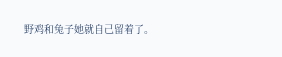野鸡和兔子她就自己留着了。